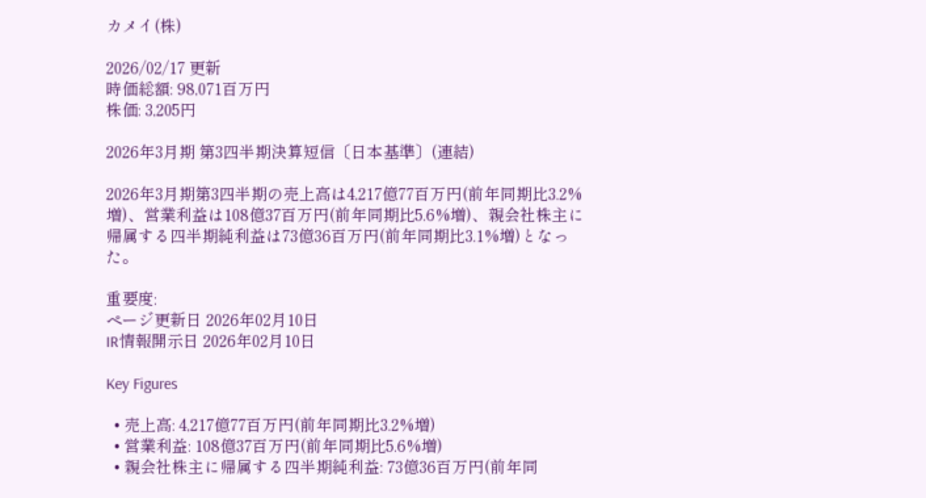カメイ(株)

2026/02/17 更新
時価総額: 98,071百万円
株価: 3,205円

2026年3月期 第3四半期決算短信〔日本基準〕(連結)

2026年3月期第3四半期の売上高は4,217億77百万円(前年同期比3.2%増)、営業利益は108億37百万円(前年同期比5.6%増)、親会社株主に帰属する四半期純利益は73億36百万円(前年同期比3.1%増)となった。

重要度:
ページ更新日 2026年02月10日
IR情報開示日 2026年02月10日

Key Figures

  • 売上高: 4,217億77百万円(前年同期比3.2%増)
  • 営業利益: 108億37百万円(前年同期比5.6%増)
  • 親会社株主に帰属する四半期純利益: 73億36百万円(前年同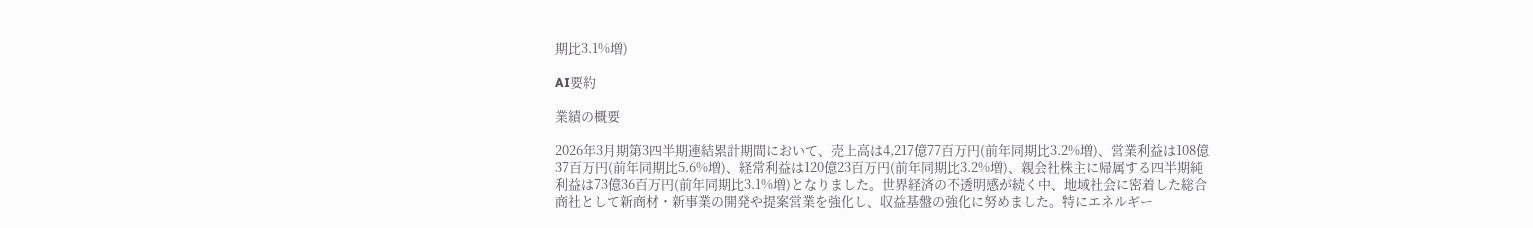期比3.1%増)

AI要約

業績の概要

2026年3月期第3四半期連結累計期間において、売上高は4,217億77百万円(前年同期比3.2%増)、営業利益は108億37百万円(前年同期比5.6%増)、経常利益は120億23百万円(前年同期比3.2%増)、親会社株主に帰属する四半期純利益は73億36百万円(前年同期比3.1%増)となりました。世界経済の不透明感が続く中、地域社会に密着した総合商社として新商材・新事業の開発や提案営業を強化し、収益基盤の強化に努めました。特にエネルギー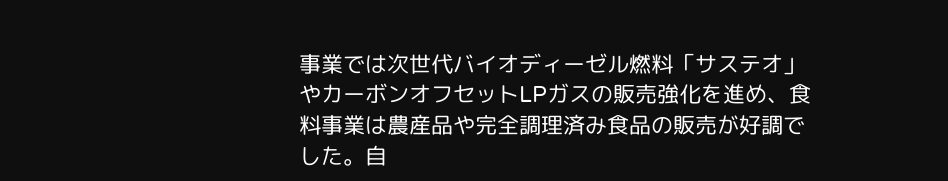事業では次世代バイオディーゼル燃料「サステオ」やカーボンオフセットLPガスの販売強化を進め、食料事業は農産品や完全調理済み食品の販売が好調でした。自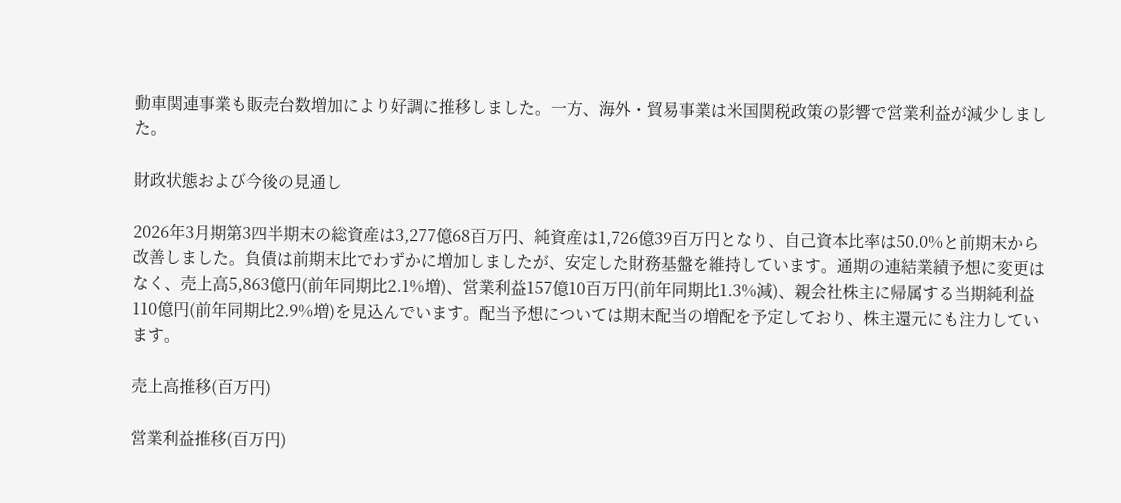動車関連事業も販売台数増加により好調に推移しました。一方、海外・貿易事業は米国関税政策の影響で営業利益が減少しました。

財政状態および今後の見通し

2026年3月期第3四半期末の総資産は3,277億68百万円、純資産は1,726億39百万円となり、自己資本比率は50.0%と前期末から改善しました。負債は前期末比でわずかに増加しましたが、安定した財務基盤を維持しています。通期の連結業績予想に変更はなく、売上高5,863億円(前年同期比2.1%増)、営業利益157億10百万円(前年同期比1.3%減)、親会社株主に帰属する当期純利益110億円(前年同期比2.9%増)を見込んでいます。配当予想については期末配当の増配を予定しており、株主還元にも注力しています。

売上高推移(百万円)

営業利益推移(百万円)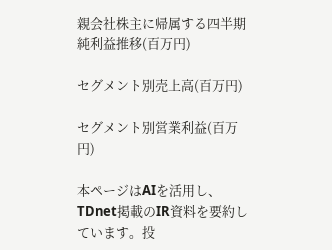親会社株主に帰属する四半期純利益推移(百万円)

セグメント別売上高(百万円)

セグメント別営業利益(百万円)

本ページはAIを活用し、TDnet掲載のIR資料を要約しています。投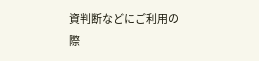資判断などにご利用の際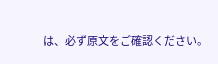は、必ず原文をご確認ください。